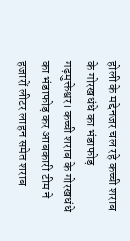होली के मद्देनजर चल रहे कच्ची शराब के गोरखधंधे का भंडाफोड़
गढ़मुक्तेश्वर। कच्ची शराब के गोरखधंधे का भंडाफोड़ कर आबकारी टीम ने हजारों लीटर लाहन समेत शराब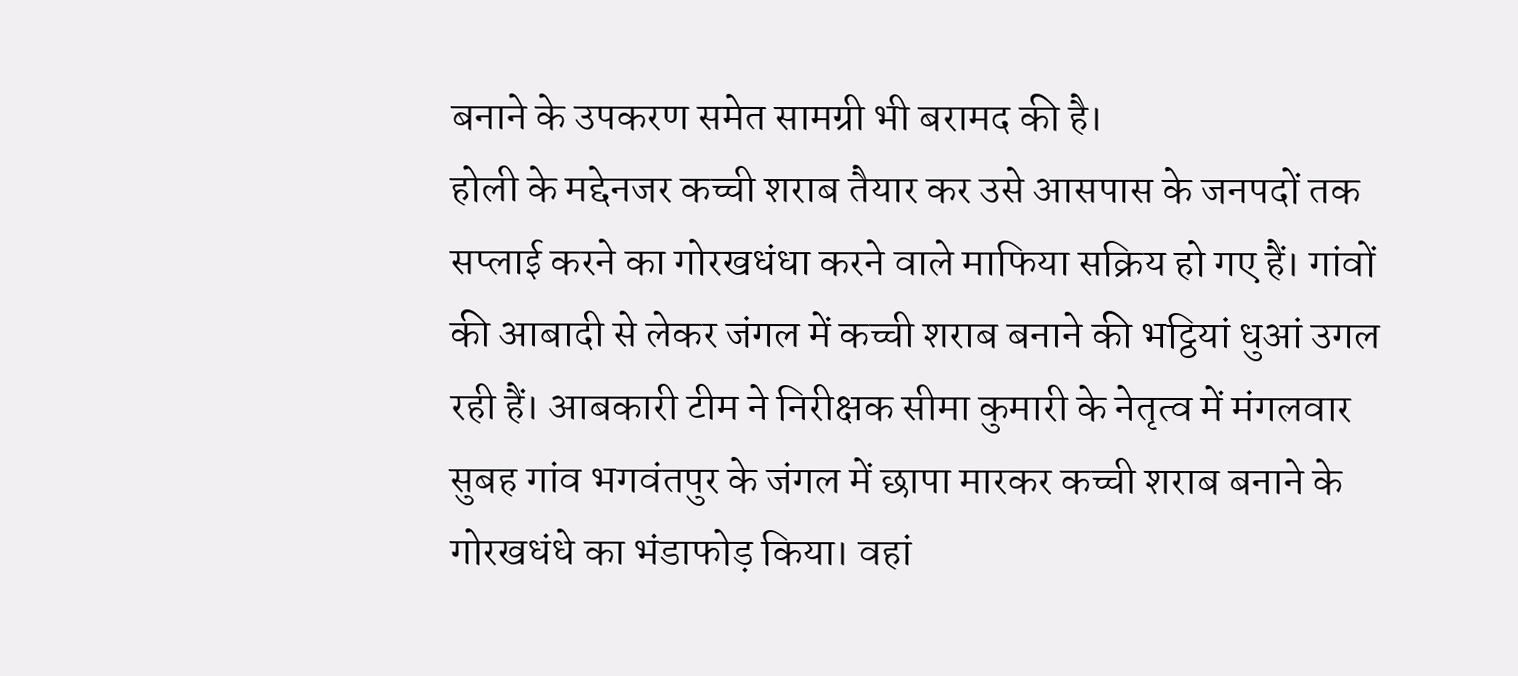बनाने के उपकरण समेत सामग्री भी बरामद की है।
होली के मद्देनजर कच्ची शराब तैयार कर उसे आसपास के जनपदों तक सप्लाई करने का गोरखधंधा करने वाले माफिया सक्रिय हो गए हैं। गांवों की आबादी से लेकर जंगल में कच्ची शराब बनाने की भट्ठियां धुआं उगल रही हैं। आबकारी टीम ने निरीक्षक सीमा कुमारी के नेतृत्व में मंगलवार सुबह गांव भगवंतपुर के जंगल में छापा मारकर कच्ची शराब बनाने के गोरखधंधे का भंडाफोड़ किया। वहां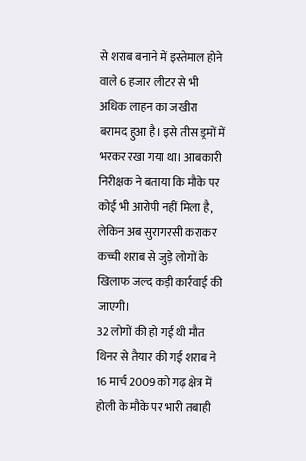से शराब बनाने में इस्तेमाल होने वाले 6 हजार लीटर से भी अधिक लाहन का जखीरा बरामद हुआ है। इसे तीस ड्रमों में भरकर रखा गया था। आबकारी निरीक्षक ने बताया कि मौके पर कोई भी आरोपी नहीं मिला है, लेकिन अब सुरागरसी कराकर कच्ची शराब से जुड़े लोगों के खिलाफ जल्द कड़ी कार्रवाई की जाएगी।
32 लोगों की हो गई थी मौत
थिनर से तैयार की गई शराब ने 16 मार्च 2009 को गढ़ क्षेत्र में होली के मौके पर भारी तबाही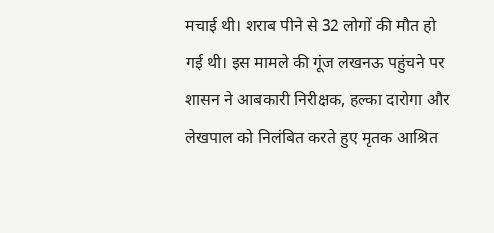मचाई थी। शराब पीने से 32 लोगों की मौत हो गई थी। इस मामले की गूंज लखनऊ पहुंचने पर शासन ने आबकारी निरीक्षक, हल्का दारोगा और लेखपाल को निलंबित करते हुए मृतक आश्रित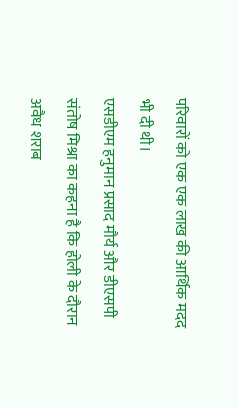परिवारों को एक एक लाख की आर्थिक मदद भी दी थी।
एसडीएम हनुमान प्रसाद मौर्य और डीएसपी संतोष मिश्रा का कहना है कि होली के दौरान अवैध शराब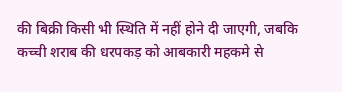की बिक्री किसी भी स्थिति में नहीं होने दी जाएगी, जबकि कच्ची शराब की धरपकड़ को आबकारी महकमे से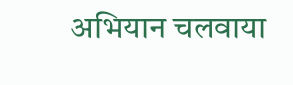अभियान चलवाया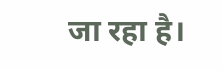जा रहा है।